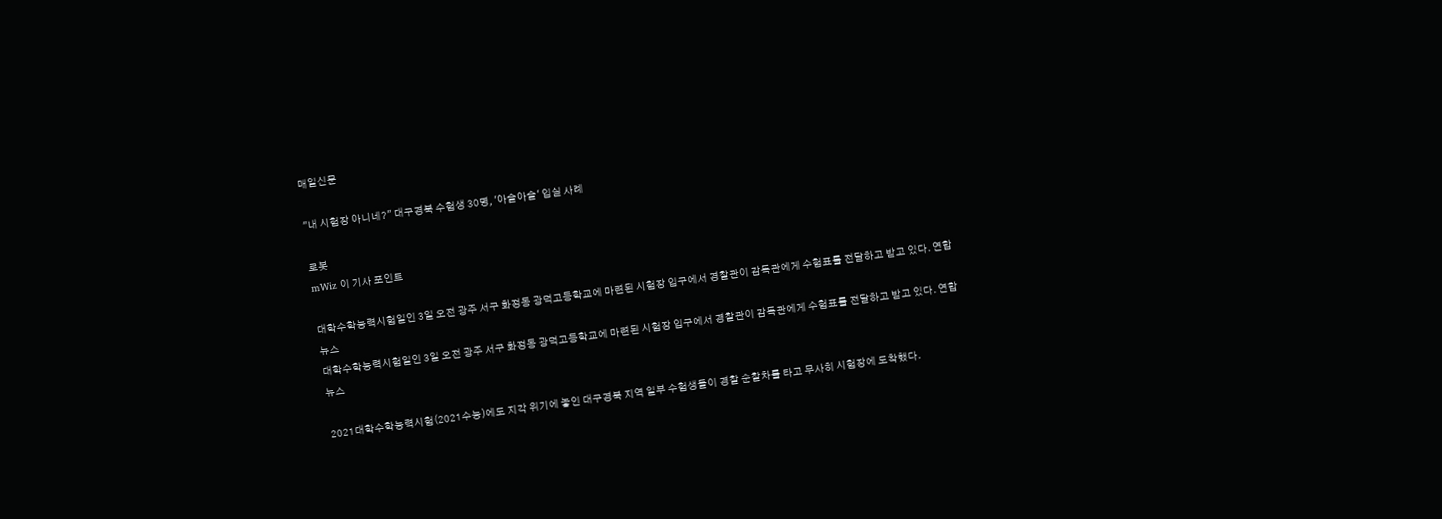매일신문

"내 시험장 아니네?" 대구경북 수험생 30명, '아슬아슬' 입실 사례

로봇
mWiz 이 기사 포인트

대학수학능력시험일인 3일 오전 광주 서구 화정동 광덕고등학교에 마련된 시험장 입구에서 경찰관이 감독관에게 수험표를 전달하고 받고 있다. 연합뉴스
대학수학능력시험일인 3일 오전 광주 서구 화정동 광덕고등학교에 마련된 시험장 입구에서 경찰관이 감독관에게 수험표를 전달하고 받고 있다. 연합뉴스

2021대학수학능력시험(2021수능)에도 지각 위기에 놓인 대구경북 지역 일부 수험생들이 경찰 순찰차를 타고 무사히 시험장에 도착했다.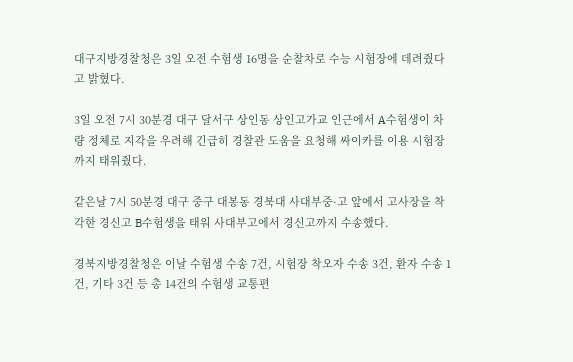대구지방경찰청은 3일 오전 수험생 16명을 순찰차로 수능 시험장에 데려줬다고 밝혔다.

3일 오전 7시 30분경 대구 달서구 상인동 상인고가교 인근에서 A수험생이 차량 정체로 지각을 우려해 긴급히 경찰관 도움을 요청해 싸이카를 이용 시험장까지 태워줬다.

같은날 7시 50분경 대구 중구 대봉동 경북대 사대부중·고 앞에서 고사장을 착각한 경신고 B수험생을 태워 사대부고에서 경신고까지 수송했다.

경북지방경찰청은 이날 수험생 수송 7건, 시험장 착오자 수송 3건, 환자 수송 1건, 기타 3건 등 총 14건의 수험생 교통편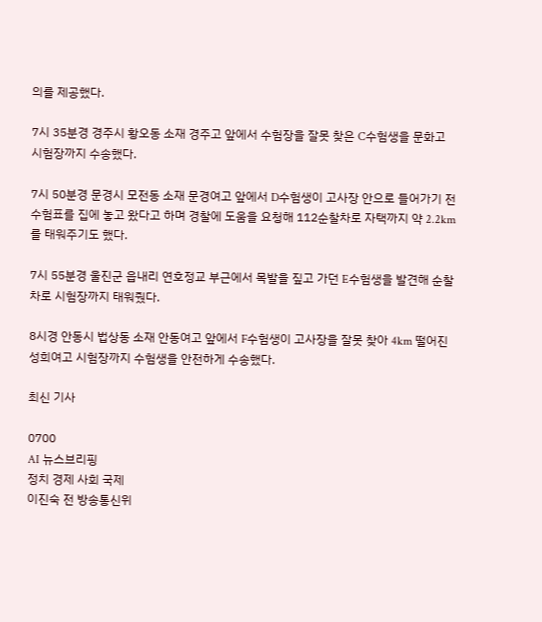의를 제공했다.

7시 35분경 경주시 황오동 소재 경주고 앞에서 수험장을 잘못 찾은 C수험생을 문화고 시험장까지 수송했다.

7시 50분경 문경시 모전동 소재 문경여고 앞에서 D수험생이 고사장 안으로 들어가기 전 수험표를 집에 놓고 왔다고 하며 경찰에 도움을 요청해 112순찰차로 자택까지 약 2.2km를 태워주기도 했다.

7시 55분경 울진군 읍내리 연호정교 부근에서 목발을 짚고 가던 E수험생을 발견해 순찰차로 시험장까지 태워줬다.

8시경 안동시 법상동 소재 안동여고 앞에서 F수험생이 고사장을 잘못 찾아 4km 떨어진 성희여고 시험장까지 수험생을 안전하게 수송했다.

최신 기사

0700
AI 뉴스브리핑
정치 경제 사회 국제
이진숙 전 방송통신위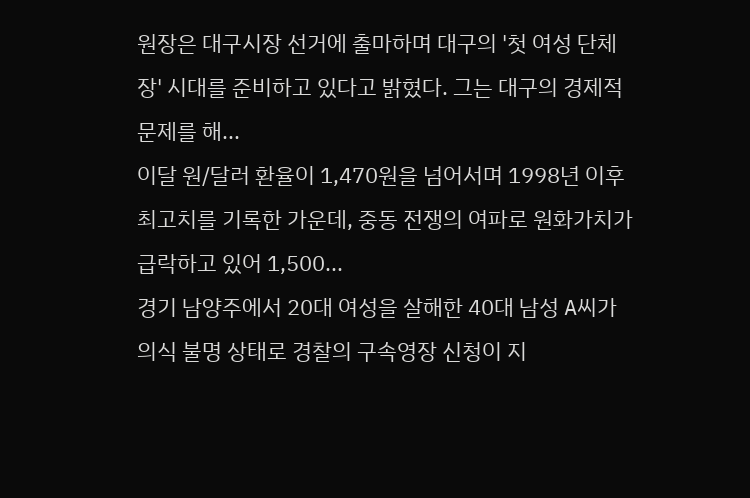원장은 대구시장 선거에 출마하며 대구의 '첫 여성 단체장' 시대를 준비하고 있다고 밝혔다. 그는 대구의 경제적 문제를 해...
이달 원/달러 환율이 1,470원을 넘어서며 1998년 이후 최고치를 기록한 가운데, 중동 전쟁의 여파로 원화가치가 급락하고 있어 1,500...
경기 남양주에서 20대 여성을 살해한 40대 남성 A씨가 의식 불명 상태로 경찰의 구속영장 신청이 지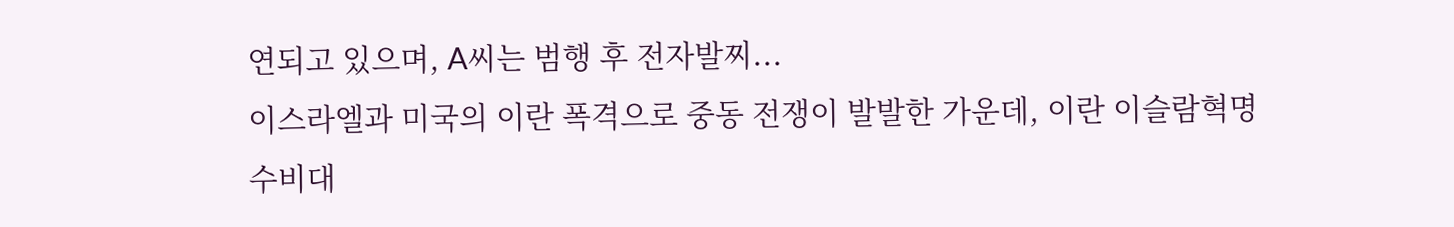연되고 있으며, A씨는 범행 후 전자발찌...
이스라엘과 미국의 이란 폭격으로 중동 전쟁이 발발한 가운데, 이란 이슬람혁명수비대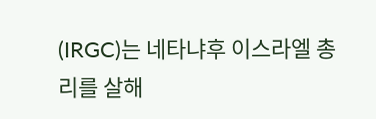(IRGC)는 네타냐후 이스라엘 총리를 살해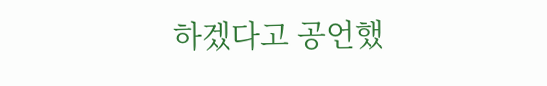하겠다고 공언했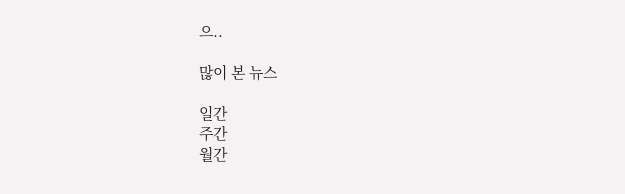으..

많이 본 뉴스

일간
주간
월간